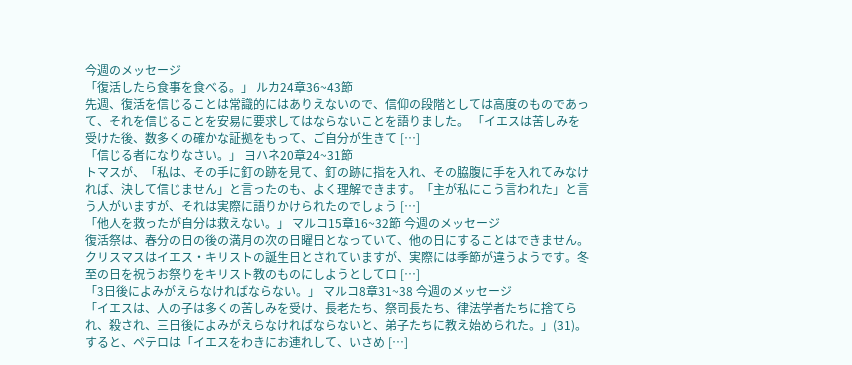今週のメッセージ
「復活したら食事を食べる。」 ルカ24章36~43節
先週、復活を信じることは常識的にはありえないので、信仰の段階としては高度のものであって、それを信じることを安易に要求してはならないことを語りました。 「イエスは苦しみを受けた後、数多くの確かな証拠をもって、ご自分が生きて […]
「信じる者になりなさい。」 ヨハネ20章24~31節
トマスが、「私は、その手に釘の跡を見て、釘の跡に指を入れ、その脇腹に手を入れてみなければ、決して信じません」と言ったのも、よく理解できます。「主が私にこう言われた」と言う人がいますが、それは実際に語りかけられたのでしょう […]
「他人を救ったが自分は救えない。」 マルコ15章16~32節 今週のメッセージ
復活祭は、春分の日の後の満月の次の日曜日となっていて、他の日にすることはできません。クリスマスはイエス・キリストの誕生日とされていますが、実際には季節が違うようです。冬至の日を祝うお祭りをキリスト教のものにしようとしてロ […]
「3日後によみがえらなければならない。」 マルコ8章31~38 今週のメッセージ
「イエスは、人の子は多くの苦しみを受け、長老たち、祭司長たち、律法学者たちに捨てられ、殺され、三日後によみがえらなければならないと、弟子たちに教え始められた。」(31)。すると、ペテロは「イエスをわきにお連れして、いさめ […]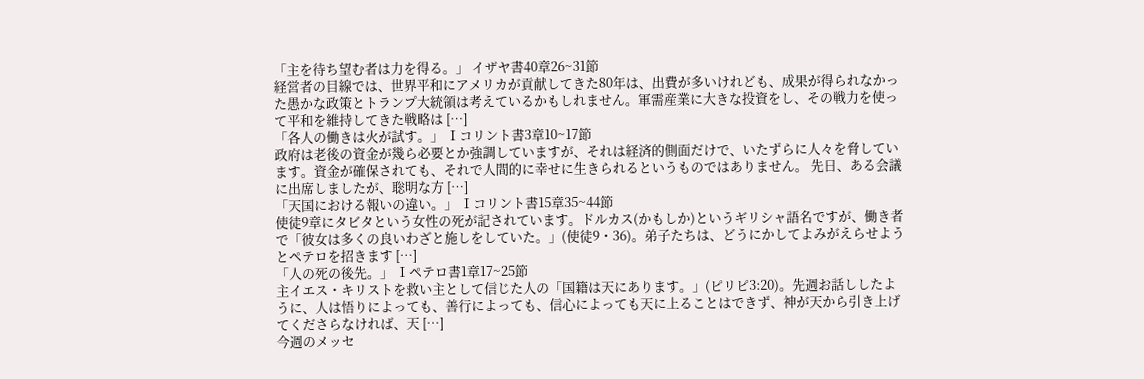「主を待ち望む者は力を得る。」 イザヤ書40章26~31節
経営者の目線では、世界平和にアメリカが貢献してきた80年は、出費が多いけれども、成果が得られなかった愚かな政策とトランプ大統領は考えているかもしれません。軍需産業に大きな投資をし、その戦力を使って平和を維持してきた戦略は […]
「各人の働きは火が試す。」 Ⅰコリント書3章10~17節
政府は老後の資金が幾ら必要とか強調していますが、それは経済的側面だけで、いたずらに人々を脅しています。資金が確保されても、それで人間的に幸せに生きられるというものではありません。 先日、ある会議に出席しましたが、聡明な方 […]
「天国における報いの違い。」 Ⅰコリント書15章35~44節
使徒9章にタビタという女性の死が記されています。ドルカス(かもしか)というギリシャ語名ですが、働き者で「彼女は多くの良いわざと施しをしていた。」(使徒9・36)。弟子たちは、どうにかしてよみがえらせようとペテロを招きます […]
「人の死の後先。」 Ⅰペテロ書1章17~25節
主イエス・キリストを救い主として信じた人の「国籍は天にあります。」(ピリピ3:20)。先週お話ししたように、人は悟りによっても、善行によっても、信心によっても天に上ることはできず、神が天から引き上げてくださらなければ、天 […]
今週のメッセ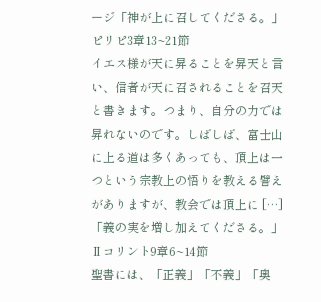ージ「神が上に召してくださる。」 ピリピ3章13~21節
イエス様が天に昇ることを昇天と言い、信者が天に召されることを召天と書きます。つまり、自分の力では昇れないのです。しばしば、富士山に上る道は多くあっても、頂上は一つという宗教上の悟りを教える譬えがありますが、教会では頂上に […]
「義の実を増し加えてくださる。」 Ⅱコリント9章6~14節
聖書には、「正義」「不義」「奥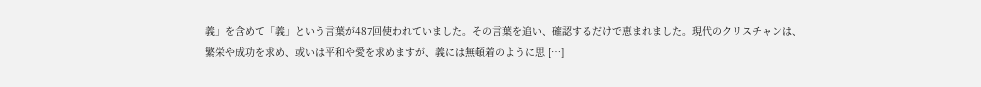義」を含めて「義」という言葉が487回使われていました。その言葉を追い、確認するだけで恵まれました。現代のクリスチャンは、繁栄や成功を求め、或いは平和や愛を求めますが、義には無頓着のように思 […]